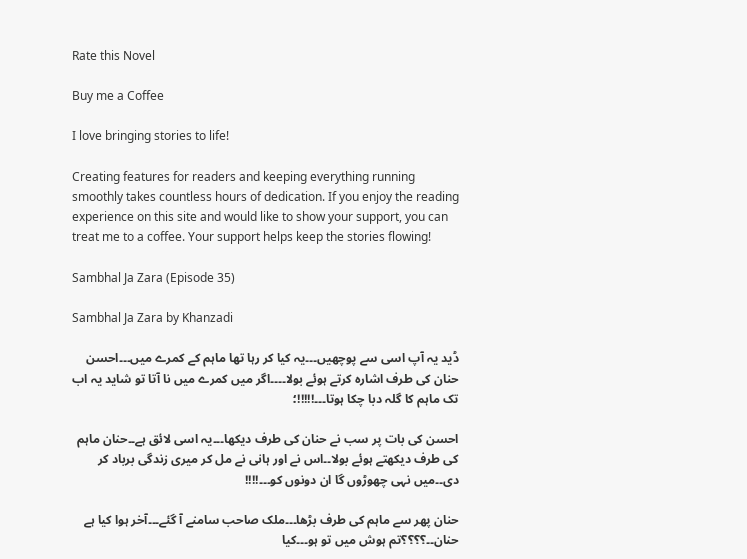Rate this Novel

Buy me a Coffee

I love bringing stories to life!

Creating features for readers and keeping everything running smoothly takes countless hours of dedication. If you enjoy the reading experience on this site and would like to show your support, you can treat me to a coffee. Your support helps keep the stories flowing!

Sambhal Ja Zara (Episode 35)

Sambhal Ja Zara by Khanzadi

ڈید یہ آپ اسی سے پوچھیں۔۔۔یہ کیا کر رہا تھا ماہم کے کمرے میں۔۔۔احسن حنان کی طرف اشارہ کرتے ہوئے بولا۔۔۔۔اگر میں کمرے میں نا آتا تو شاید یہ اب تک ماہم کا گلہ دبا چکا ہوتا۔۔۔!!!!!؛

احسن کی بات پر سب نے حنان کی طرف دیکھا۔۔۔یہ اسی لائق ہے۔۔حنان ماہم کی طرف دیکھتے ہوئے بولا۔۔اس نے اور ہانی نے مل کر میری زندگی برباد کر دی۔۔میں نہی چھوڑوں گا ان دونوں کو۔۔۔!!!!

حنان پھر سے ماہم کی طرف بڑھا۔۔۔ملک صاحب سامنے آ گئے۔۔۔آخر ہوا کیا ہے حنان۔۔؟؟؟؟تم ہوش میں تو ہو۔۔۔کیا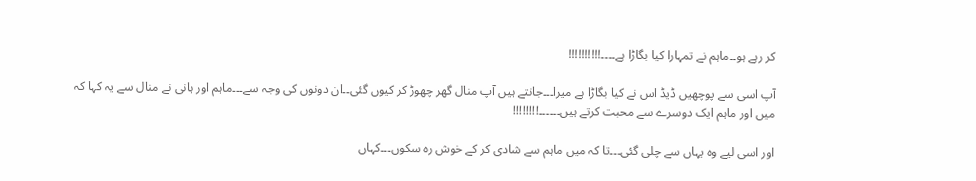کر رہے ہو۔۔ماہم نے تمہارا کیا بگاڑا ہے۔۔۔۔!!!!!!!!!!

آپ اسی سے پوچھیں ڈیڈ اس نے کیا بگاڑا ہے میرا۔۔۔جانتے ہیں آپ منال گھر چھوڑ کر کیوں گئی۔۔ان دونوں کی وجہ سے۔۔۔ماہم اور ہانی نے منال سے یہ کہا کہ میں اور ماہم ایک دوسرے سے محبت کرتے ہیں۔۔۔۔۔۔!!!!!!!!

اور اسی لیے وہ یہاں سے چلی گئی۔۔۔تا کہ میں ماہم سے شادی کر کے خوش رہ سکوں۔۔۔کہاں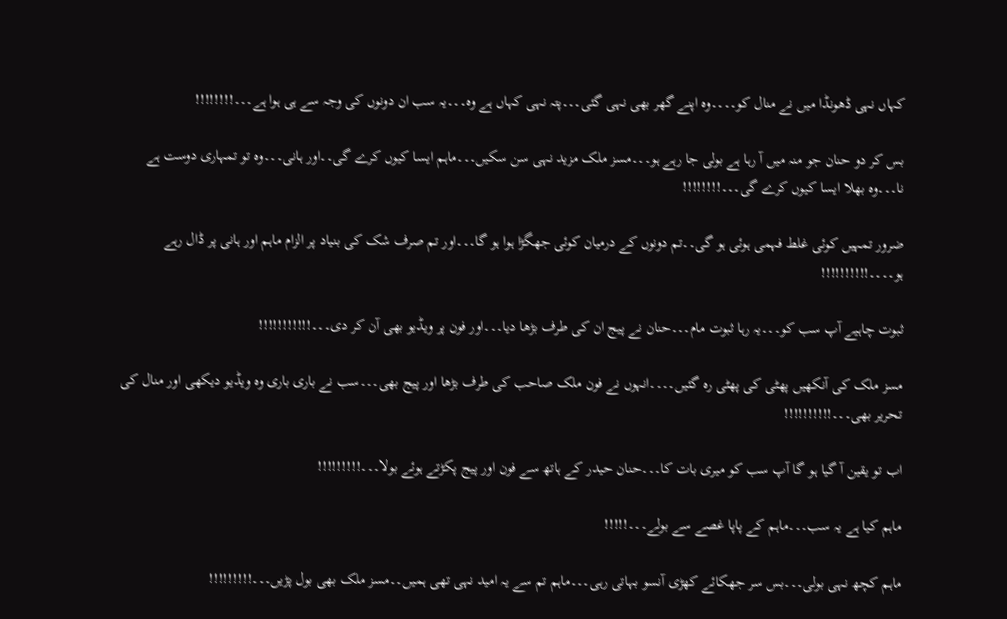کہاں نہی ڈھونڈا میں نے منال کو۔۔۔۔وہ اپنے گھر بھی نہی گئی۔۔۔پتہ نہی کہاں ہے وہ۔۔۔یہ سب ان دونوں کی وجہ سے ہی ہوا ہے۔۔۔!!!!!!!!

بس کر دو حنان جو منہ میں آ رہا ہے بولی جا رہے ہو۔۔۔مسز ملک مزید نہی سن سکیں۔۔۔ماہم ایسا کیوں کرے گی۔۔اور ہانی۔۔۔وہ تو تمہاری دوست ہے نا۔۔۔وہ بھلا ایسا کیوں کرے گی۔۔۔!!!!!!!!

ضرور تمہیں کوئی غلط فہمی ہوئی ہو گی۔۔تم دونوں کے درمیان کوئی جھگڑا ہوا ہو گا۔۔۔اور تم صرف شک کی بنیاد پر الزام ماہم اور ہانی پر ڈال رہے ہو۔۔۔۔!!!!!!!!!!

ثبوت چاہیے آپ سب کو۔۔۔یہ رہا ثبوت مام۔۔۔حنان نے پیج ان کی طرف بڑھا دیا۔۔۔اور فون پر ویڈیو بھی آن کر دی۔۔۔!!!!!!!!!!!

مسز ملک کی آنکھیں پھٹی کی پھٹی رہ گئیں۔۔۔۔انہوں نے فون ملک صاحب کی طرف بڑھا اور پیج بھی۔۔۔سب نے باری باری وہ ویڈیو دیکھی اور منال کی تحریر بھی۔۔۔!!!!!!!!!!

اب تو یقین آ گیا ہو گا آپ سب کو میری بات کا۔۔۔حنان حیدر کے ہاتھ سے فون اور پیج پکڑتے ہوئے بولا۔۔۔!!!!!!!!!

ماہم کیا ہے یہ سب۔۔۔ماہم کے پاپا غصے سے بولے۔۔۔!!!!!

ماہم کچھ نہی بولی۔۔۔بس سر جھکائے کھڑی آنسو بہاتی رہی۔۔۔ماہم تم سے یہ امید نہی تھی ہمیں۔۔مسز ملک بھی بول پڑیں۔۔۔!!!!!!!!!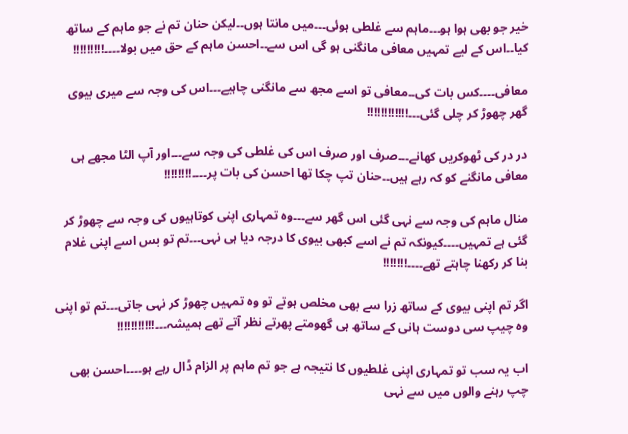خیر جو بھی ہوا ہو۔۔۔ماہم سے غلطی ہوئی۔۔۔میں مانتا ہوں۔۔لیکن حنان تم نے جو ماہم کے ساتھ کیا۔۔اس کے لیے تمہیں معافی مانگنی ہو گی اس سے۔۔احسن ماہم کے حق میں بولا۔۔۔۔!!!!!!!!!

معافی۔۔۔۔کس بات کی۔۔معافی تو اسے مجھ سے مانگنی چاہیے۔۔۔اس کی وجہ سے میری بیوی گھر چھوڑ کر چلی گئی۔۔۔!!!!!!!!!!!!

در در کی ٹھوکریں کھانے۔۔۔صرف اور صرف اس کی غلطی کی وجہ سے۔۔۔اور آپ الٹا مجھے ہی معافی مانگنے کو کہ رہے ہیں۔۔حنان تپ چکا تھا احسن کی بات پر۔۔۔۔!!!!!!!!

منال ماہم کی وجہ سے نہی گئی اس گھر سے۔۔۔وہ تمہاری اپنی کوتاہیوں کی وجہ سے چھوڑ کر گئی ہے تمہیں۔۔۔۔کیونکہ تم نے اسے کبھی بیوی کا درجہ دیا ہی نہی۔۔۔تم تو بس اسے اپنی غلام بنا کر رکھنا چاہتے تھے۔۔۔۔!!!!!!!

اگر تم اپنی بیوی کے ساتھ زرا سے بھی مخلص ہوتے تو وہ تمہیں چھوڑ کر نہی جاتی۔۔۔تم تو اپنی وہ چیپ سی دوست ہانی کے ساتھ ہی گھومتے پھرتے نظر آتے تھے ہمیشہ۔۔۔!!!!!!!!!!!

اب یہ سب تو تمہاری اپنی غلطیوں کا نتیجہ ہے جو تم ماہم پر الزام ڈال رہے ہو۔۔۔۔احسن بھی چپ رہنے والوں میں سے نہی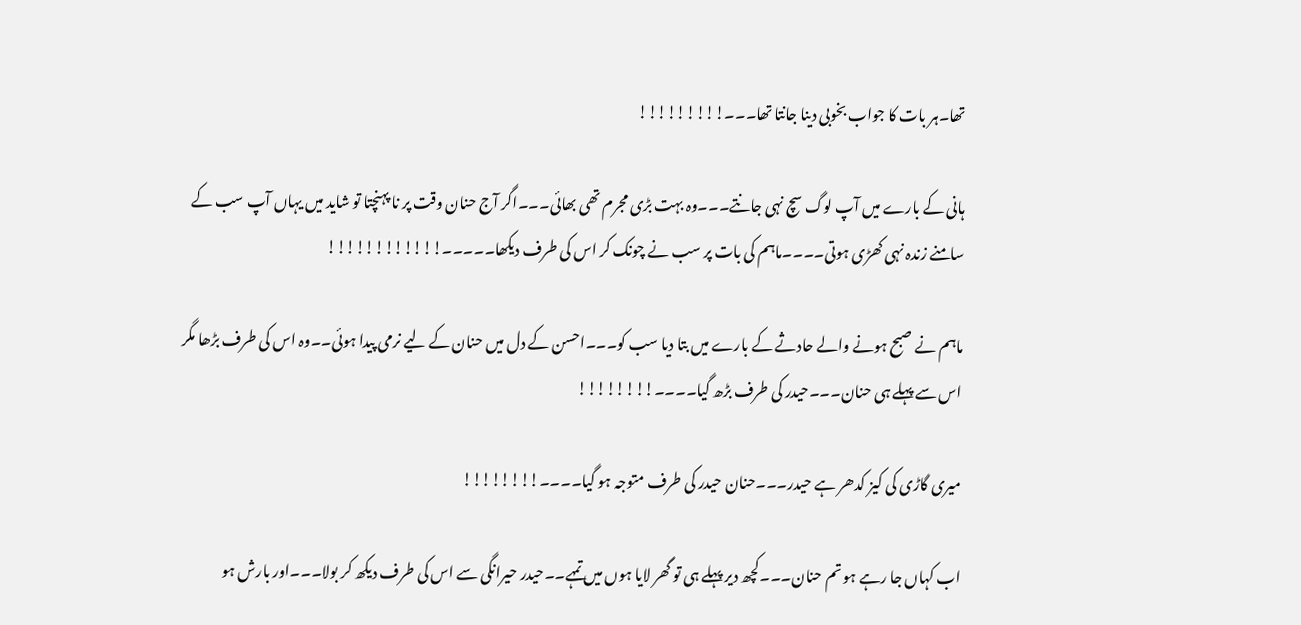تھا۔ہر بات کا جواب بخوبی دینا جانتا تھا۔۔۔!!!!!!!!!

ہانی کے بارے میں آپ لوگ سچ نہی جانتے۔۔۔وہ بہت بڑی مجرم تھی بھائی۔۔۔اگر آج حنان وقت پر نا پہنچتا تو شاید میں یہاں آپ سب کے سامنے زندہ نہی کھڑی ہوتی۔۔۔۔ماہم کی بات پر سب نے چونک کر اس کی طرف دیکھا۔۔۔۔۔!!!!!!!!!!!!

ماہم نے صبح ہونے والے حادثے کے بارے میں بتا دیا سب کو۔۔۔احسن کے دل میں حنان کے لیے نرمی پیدا ہوئی۔۔وہ اس کی طرف بڑھا مگر اس سے پہلے ہی حنان۔۔۔حیدر کی طرف بڑھ گیا۔۔۔۔!!!!!!!!

میری گاڑی کی کیز کدھر ہے حیدر۔۔۔حنان حیدر کی طرف متوجہ ہو گیا۔۔۔۔!!!!!!!!

اب کہاں جا رہے ہو تم حنان۔۔۔کچھ دیر پہلے ہی تو گھر لایا ہوں میں تمہے۔۔حیدر حیرانگی سے اس کی طرف دیکھ کر بولا۔۔۔اور بارش ہو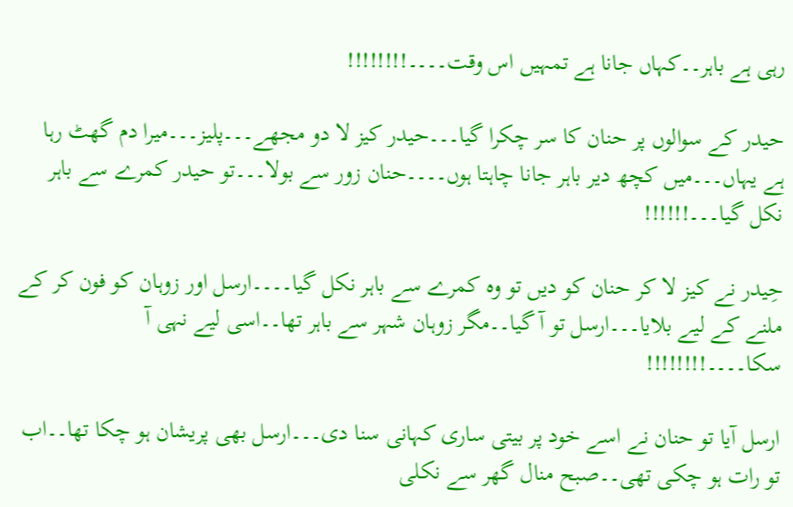رہی ہے باہر۔۔کہاں جانا ہے تمہیں اس وقت۔۔۔۔!!!!!!!!

حیدر کے سوالوں پر حنان کا سر چکرا گیا۔۔۔حیدر کیز لا دو مجھے۔۔۔پلیز۔۔۔میرا دم گھٹ رہا ہے یہاں۔۔۔میں کچھ دیر باہر جانا چاہتا ہوں۔۔۔۔حنان زور سے بولا۔۔۔تو حیدر کمرے سے باہر نکل گیا۔۔۔!!!!!!

حِیدر نے کیز لا کر حنان کو دیں تو وہ کمرے سے باہر نکل گیا۔۔۔۔ارسل اور زوہان کو فون کر کے ملنے کے لیے بلایا۔۔۔ارسل تو آ گیا۔۔مگر زوہان شہر سے باہر تھا۔۔اسی لیے نہی آ سکا۔۔۔۔!!!!!!!!

ارسل آیا تو حنان نے اسے خود پر بیتی ساری کہانی سنا دی۔۔۔ارسل بھی پریشان ہو چکا تھا۔۔اب تو رات ہو چکی تھی۔۔صبح منال گھر سے نکلی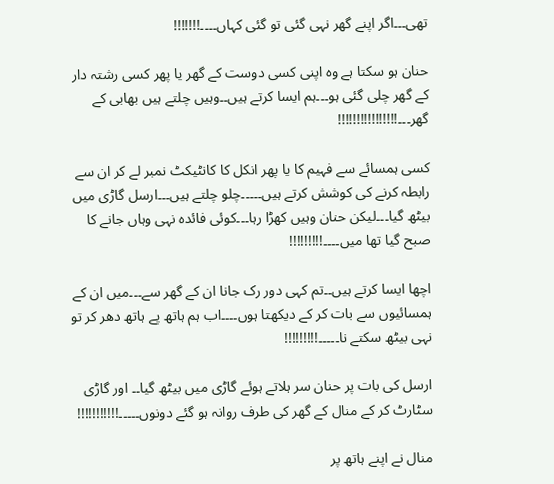تھی۔۔۔اگر اپنے گھر نہی گئی تو گئی کہاں۔۔۔۔!!!!!!!

حنان ہو سکتا ہے وہ اپنی کسی دوست کے گھر یا پھر کسی رشتہ دار کے گھر چلی گئی ہو۔۔۔ہم ایسا کرتے ہیں۔۔وہیں چلتے ہیں بھابی کے گھر۔۔۔!!!!!!!!!!!!!!!!

کسی ہمسائے سے فہیم کا یا پھر انکل کا کانٹیکٹ نمبر لے کر ان سے رابطہ کرنے کی کوشش کرتے ہیں۔۔۔۔۔چلو چلتے ہیں۔۔۔ارسل گاڑی میں بیٹھ گیا۔۔۔لیکن حنان وہیں کھڑا رہا۔۔۔کوئی فائدہ نہی وہاں جانے کا صبح گیا تھا میں۔۔۔۔!!!!!!!!!

اچھا ایسا کرتے ہیں۔۔تم کہی دور رک جانا ان کے گھر سے۔۔۔میں ان کے ہمسائیوں سے بات کر کے دیکھتا ہوں۔۔۔۔اب ہم ہاتھ پے ہاتھ دھر کر تو نہی بیٹھ سکتے نا۔۔۔۔۔!!!!!!!!!

ارسل کی بات پر حنان سر ہلاتے ہوئے گاڑی میں بیٹھ گیا۔۔ اور گاڑی سٹارٹ کر کے منال کے گھر کی طرف روانہ ہو گئے دونوں۔۔۔۔۔!!!!!!!!!!!

منال نے اپنے ہاتھ پر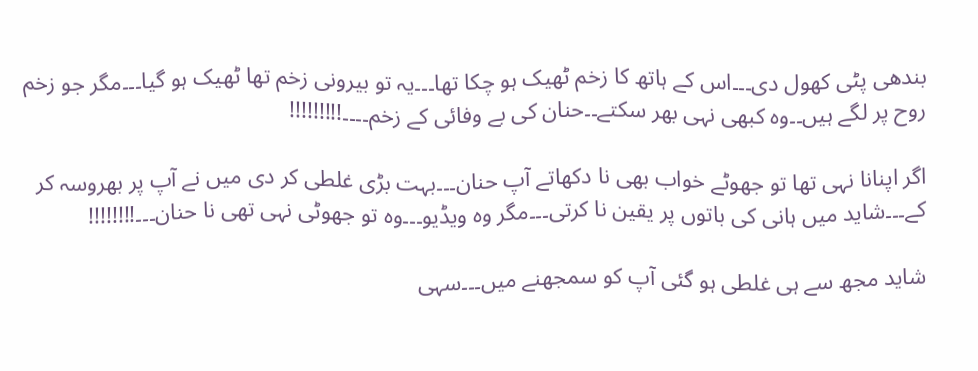بندھی پٹی کھول دی۔۔۔اس کے ہاتھ کا زخم ٹھیک ہو چکا تھا۔۔۔یہ تو بیرونی زخم تھا ٹھیک ہو گیا۔۔۔مگر جو زخم روح پر لگے ہیں۔۔وہ کبھی نہی بھر سکتے۔۔حنان کی بے وفائی کے زخم۔۔۔۔!!!!!!!!!

اگر اپنانا نہی تھا تو جھوٹے خواب بھی نا دکھاتے آپ حنان۔۔۔بہت بڑی غلطی کر دی میں نے آپ پر بھروسہ کر کے۔۔۔شاید میں ہانی کی باتوں پر یقین نا کرتی۔۔۔مگر وہ ویڈیو۔۔۔وہ تو جھوٹی نہی تھی نا حنان۔۔۔!!!!!!!!

شاید مجھ سے ہی غلطی ہو گئی آپ کو سمجھنے میں۔۔۔سہی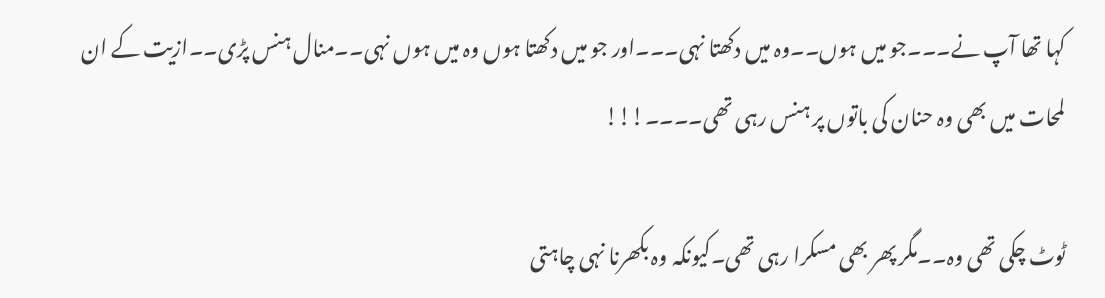کہا تھا آپ نے۔۔۔جو میں ہوں۔۔وہ میں دکھتا نہی۔۔۔اور جو میں دکھتا ہوں وہ میں ہوں نہی۔۔منال ہنس پڑی۔۔ازیت کے ان لمحات میں بھی وہ حنان کی باتوں پر ہنس رہی تھی۔۔۔۔!!!

ٹوٹ چکی تھی وہ۔۔مگر پھر بھی مسکرا رہی تھی۔کیونکہ وہ بکھرنا نہی چاہتی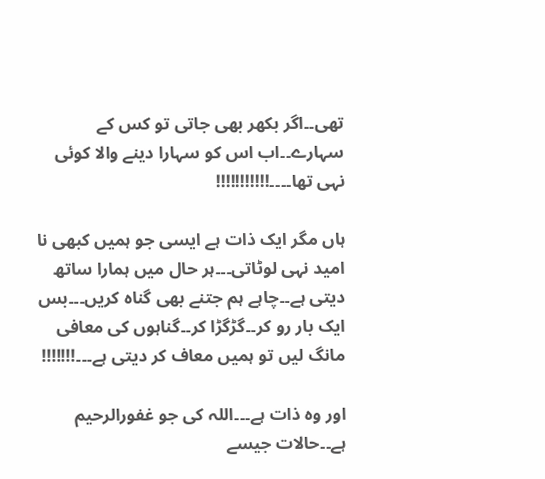تھی۔۔اگر بکھر بھی جاتی تو کس کے سہارے۔۔اب اس کو سہارا دینے والا کوئی نہی تھا۔۔۔۔!!!!!!!!!!!

ہاں مگر ایک ذات ہے ایسی جو ہمیں کبھی نا امید نہی لوٹاتی۔۔۔ہر حال میں ہمارا ساتھ دیتی ہے۔۔چاہے ہم جتنے بھی گناہ کریں۔۔۔بس ایک بار رو کر۔۔گڑگڑا کر۔۔گناہوں کی معافی مانگ لیں تو ہمیں معاف کر دیتی ہے۔۔۔!!!!!!!

اور وہ ذات ہے۔۔۔اللہ کی جو غفورالرحیم ہے۔۔حالات جیسے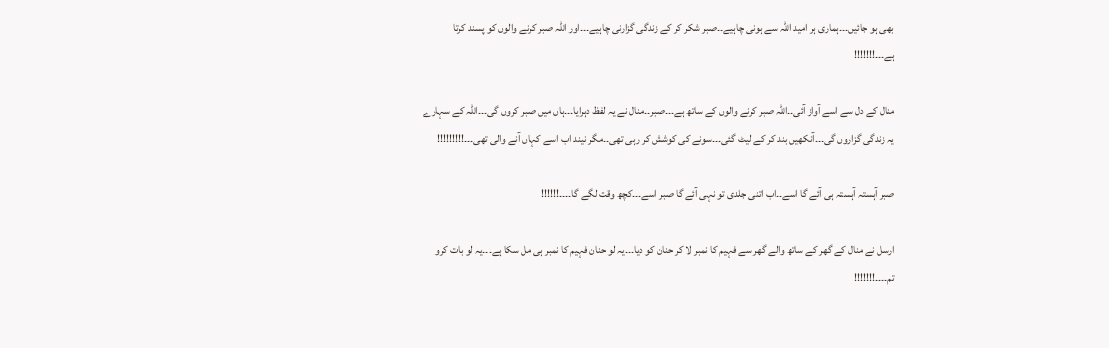بھی ہو جائیں۔۔۔ہماری ہر امید اللہ سے ہونی چاہیے۔۔صبر شکر کر کے زندگی گزارنی چاہیے۔۔۔اور اللہ صبر کرنے والوں کو پسند کرتا ہے۔۔۔!!!!!!!

منال کے دل سے اسے آواز آئی۔۔اللہ صبر کرنے والوں کے ساتھ ہے۔۔۔صبر۔۔منال نے یہ لفظ دہرایا۔۔۔ہاں میں صبر کروں گی۔۔۔اللہ کے سہارے یہ زندگی گزاروں گی۔۔۔آنکھیں بند کر کے لیٹ گئی۔۔۔سونے کی کوشش کر رہی تھی۔۔مگر نیند اب اسے کہاں آنے والی تھی۔۔۔!!!!!!!!!

صبر آہستہ آہستہ ہی آئے گا اسے۔۔اب اتنی جلدی تو نہی آئے گا صبر اسے۔۔۔کچھ وقت لگے گا۔۔۔۔!!!!!!

ارسل نے منال کے گھر کے ساتھ والے گھر سے فہیم کا نمبر لا کر حنان کو دیا۔۔۔یہ لو حنان فہیم کا نمبر ہی مل سکا ہے۔۔۔یہ لو بات کرو تم۔۔۔۔!!!!!!!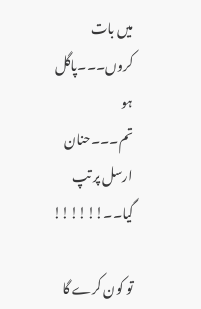میں بات کروں۔۔۔پاگل ہو تم۔۔۔حنان ارسل پر تپ گیا۔۔!!!!!!

تو کون کرے گا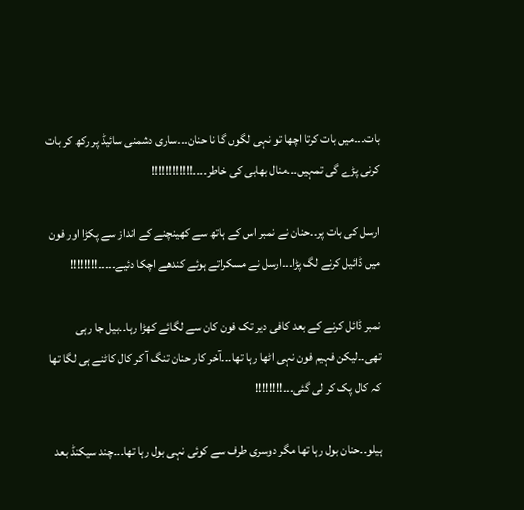بات۔۔۔میں بات کرتا اچھا تو نہی لگوں گا نا حنان۔۔۔ساری دشمنی سائیڈ پر رکھ کر بات کرنی پڑے گی تمہیں۔۔۔منال بھابی کی خاطر۔۔۔۔!!!!!!!!!!!!

ارسل کی بات پر۔۔حنان نے نمبر اس کے ہاتھ سے کھینچنے کے انداز سے پکڑا اور فون میں ڈائیل کرنے لگ پڑا۔۔۔ارسل نے مسکراتے ہوئے کندھے اچکا دئیے۔۔۔۔۔!!!!!!!!

نمبر ڈائل کرنے کے بعد کافی دیر تک فون کان سے لگائے کھڑا رہا۔۔بیل جا رہی تھی۔۔لیکن فہیم فون نہی اٹھا رہا تھا۔۔۔آخر کار حنان تنگ آ کر کال کاٹنے ہی لگا تھا کہ کال پک کر لی گئی۔۔۔!!!!!!!!

ہیلو۔۔حنان بول رہا تھا مگر دوسری طرف سے کوئی نہی بول رہا تھا۔۔۔چند سیکنڈ بعد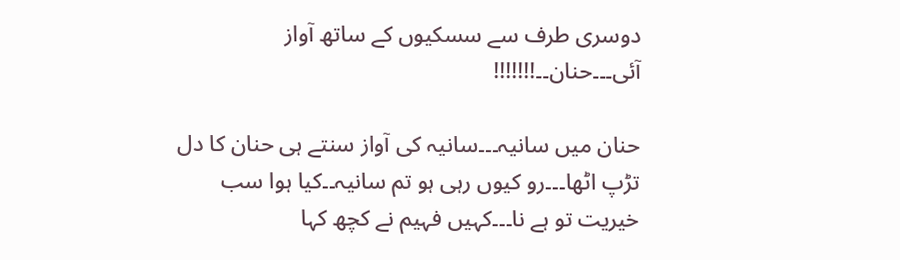دوسری طرف سے سسکیوں کے ساتھ آواز آئی۔۔۔حنان۔۔!!!!!!!

حنان میں سانیہ۔۔۔سانیہ کی آواز سنتے ہی حنان کا دل تڑپ اٹھا۔۔۔رو کیوں رہی ہو تم سانیہ۔۔کیا ہوا سب خیریت تو ہے نا۔۔۔کہیں فہیم نے کچھ کہا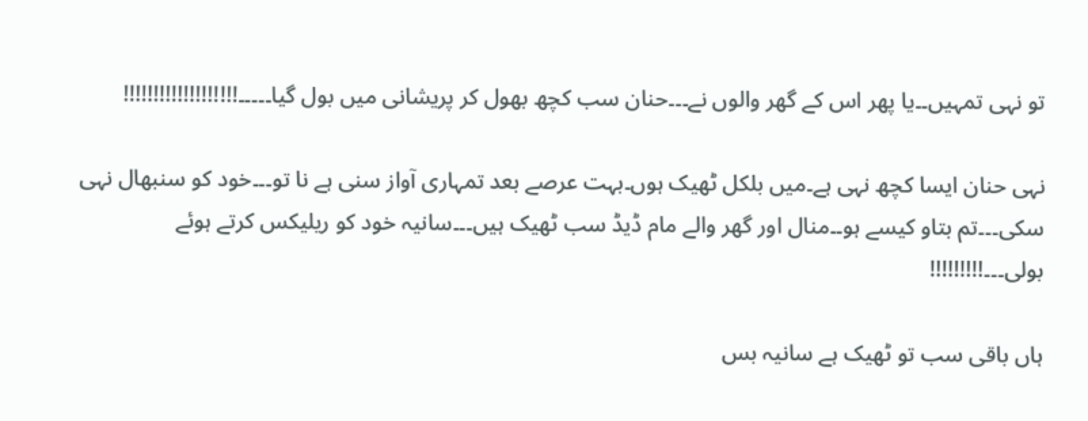تو نہی تمہیں۔۔یا پھر اس کے گھر والوں نے۔۔۔حنان سب کچھ بھول کر پریشانی میں بول گیا۔۔۔۔۔!!!!!!!!!!!!!!!!!!!

نہی حنان ایسا کچھ نہی ہے۔میں بلکل ٹھیک ہوں۔بہت عرصے بعد تمہاری آواز سنی ہے نا تو۔۔۔خود کو سنبھال نہی سکی۔۔۔تم بتاو کیسے ہو۔۔منال اور گھر والے مام ڈیڈ سب ٹھیک ہیں۔۔۔سانیہ خود کو ریلیکس کرتے ہوئے بولی۔۔۔!!!!!!!!!

ہاں باقی سب تو ٹھیک ہے سانیہ بس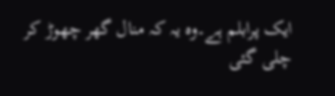ایک پرابلم ہے۔وہ یہ کہ منال گھر چھوڑ کر چلی گئی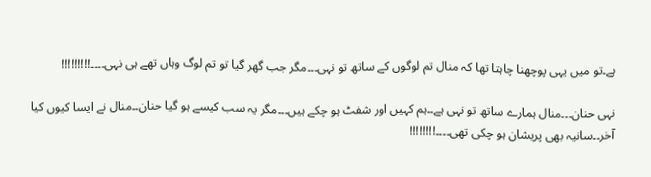ہے۔تو میں یہی پوچھنا چاہتا تھا کہ منال تم لوگوں کے ساتھ تو نہی۔۔۔مگر جب گھر گیا تو تم لوگ وہاں تھے ہی نہی۔۔۔۔!!!!!!!!!

نہی حنان۔۔۔منال ہمارے ساتھ تو نہی ہے۔۔ہم کہیں اور شفٹ ہو چکے ہیں۔۔۔مگر یہ سب کیسے ہو گیا حنان۔۔منال نے ایسا کیوں کیا آخر۔۔سانیہ بھی پریشان ہو چکی تھی۔۔۔۔!!!!!!!!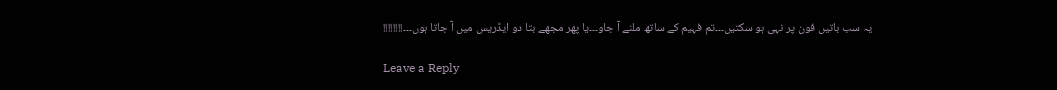یہ سب باتیں فون پر نہی ہو سکتیں۔۔۔تم فہیم کے ساتھ ملنے آ جاو۔۔۔یا پھر مجھے بتا دو ایڈریس میں آ جاتا ہوں۔۔۔!!!!!!!!

Leave a Reply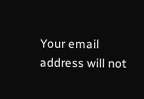Your email address will not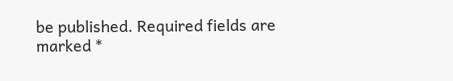be published. Required fields are marked *